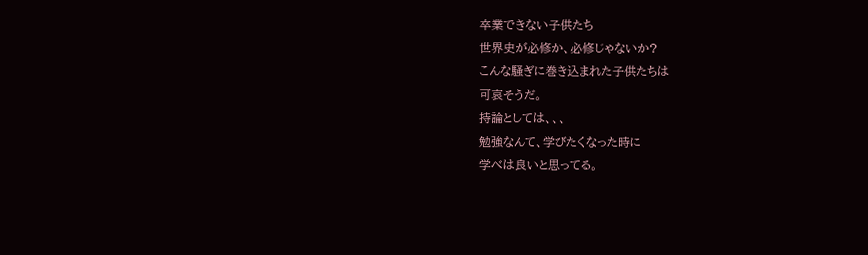卒業できない子供たち
世界史が必修か、必修じゃないか?
こんな騒ぎに巻き込まれた子供たちは
可哀そうだ。
持論としては、、、
勉強なんて、学びたくなった時に
学べは良いと思ってる。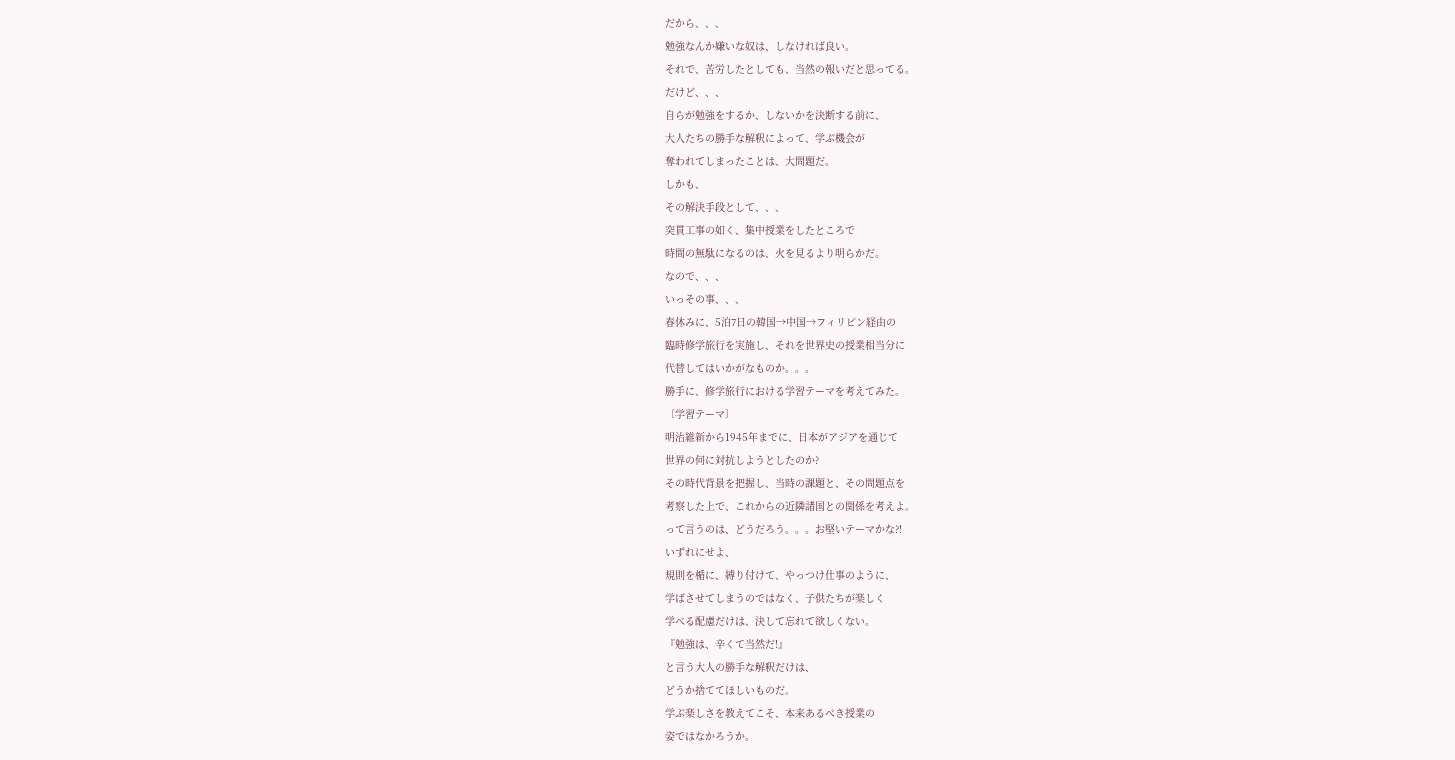だから、、、
勉強なんか嫌いな奴は、しなければ良い。
それで、苦労したとしても、当然の報いだと思ってる。
だけど、、、
自らが勉強をするか、しないかを決断する前に、
大人たちの勝手な解釈によって、学ぶ機会が
奪われてしまったことは、大問題だ。
しかも、
その解決手段として、、、
突貫工事の如く、集中授業をしたところで
時間の無駄になるのは、火を見るより明らかだ。
なので、、、
いっその事、、、
春休みに、5泊7日の韓国→中国→フィリピン経由の
臨時修学旅行を実施し、それを世界史の授業相当分に
代替してはいかがなものか。。。
勝手に、修学旅行における学習テーマを考えてみた。
〔学習テーマ〕
明治維新から1945年までに、日本がアジアを通じて
世界の何に対抗しようとしたのか?
その時代背景を把握し、当時の課題と、その問題点を
考察した上で、これからの近隣諸国との関係を考えよ。
って言うのは、どうだろう。。。お堅いテーマかな?!
いずれにせよ、
規則を楯に、縛り付けて、やっつけ仕事のように、
学ばさせてしまうのではなく、子供たちが楽しく
学べる配慮だけは、決して忘れて欲しくない。
『勉強は、辛くて当然だ!』
と言う大人の勝手な解釈だけは、
どうか捨ててほしいものだ。
学ぶ楽しさを教えてこそ、本来あるべき授業の
姿ではなかろうか。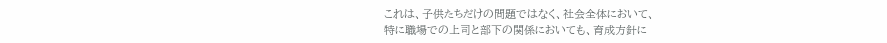これは、子供たちだけの問題ではなく、社会全体において、
特に職場での上司と部下の関係においても、育成方針に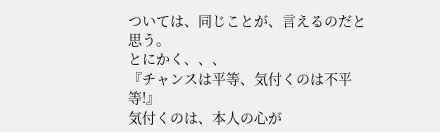ついては、同じことが、言えるのだと思う。
とにかく、、、
『チャンスは平等、気付くのは不平等!』
気付くのは、本人の心が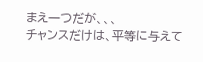まえ一つだが、、、
チャンスだけは、平等に与えて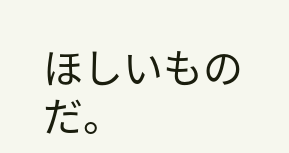ほしいものだ。